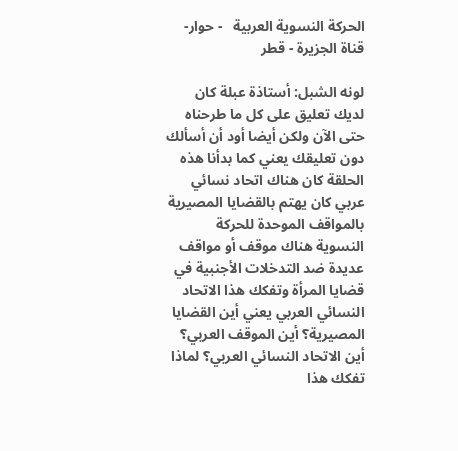الحركة النسوية العربية   - حوار-   قناة الجزيرة - قطر

لونه الشبل: أستاذة عبلة كان لديك تعليق على كل ما طرحناه حتى الآن ولكن أيضا أود أن أسألك دون تعليقك يعني كما بدأنا هذه الحلقة كان هناك اتحاد نسائي عربي كان يهتم بالقضايا المصيرية بالمواقف الموحدة للحركة النسوية هناك موقف أو مواقف عديدة ضد التدخلات الأجنبية في قضايا المرأة وتفكك هذا الاتحاد النسائي العربي يعني أين القضايا المصيرية؟ أين الموقف العربي؟ أين الاتحاد النسائي العربي؟ لماذا تفكك هذا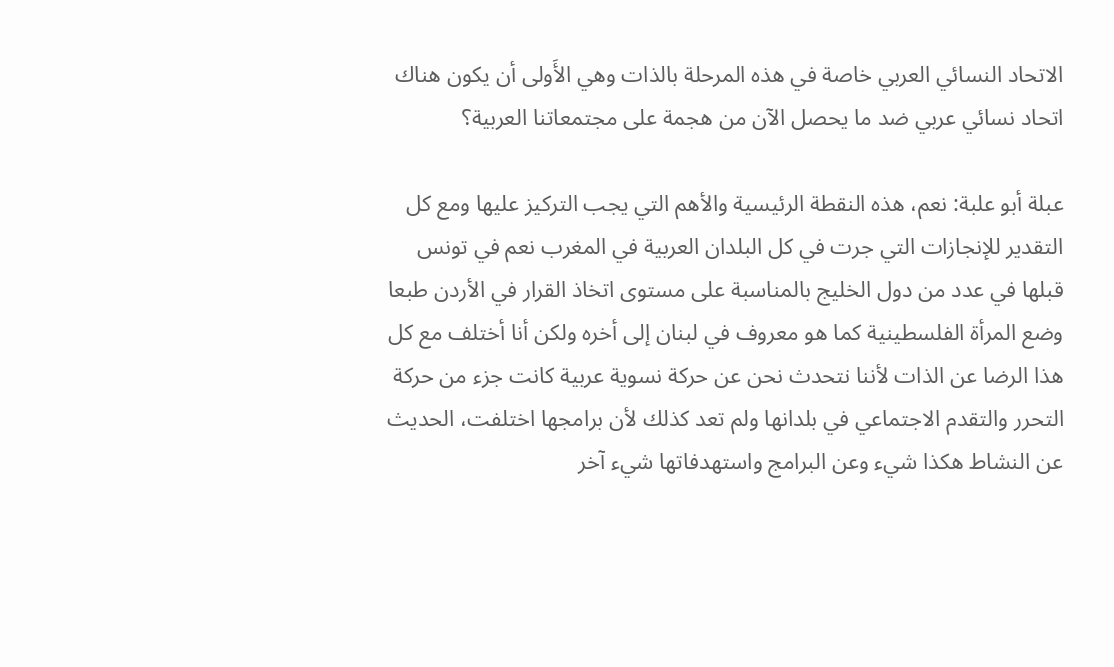الاتحاد النسائي العربي خاصة في هذه المرحلة بالذات وهي الأَولى أن يكون هناك اتحاد نسائي عربي ضد ما يحصل الآن من هجمة على مجتمعاتنا العربية؟

عبلة أبو علبة: نعم، هذه النقطة الرئيسية والأهم التي يجب التركيز عليها ومع كل التقدير للإنجازات التي جرت في كل البلدان العربية في المغرب نعم في تونس قبلها في عدد من دول الخليج بالمناسبة على مستوى اتخاذ القرار في الأردن طبعا وضع المرأة الفلسطينية كما هو معروف في لبنان إلى أخره ولكن أنا أختلف مع كل هذا الرضا عن الذات لأننا نتحدث نحن عن حركة نسوية عربية كانت جزء من حركة التحرر والتقدم الاجتماعي في بلدانها ولم تعد كذلك لأن برامجها اختلفت، الحديث عن النشاط هكذا شيء وعن البرامج واستهدفاتها شيء آخر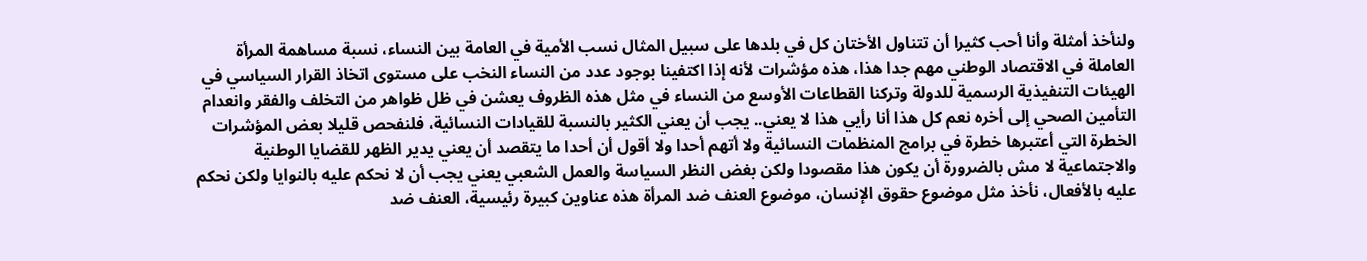ولنأخذ أمثلة وأنا أحب كثيرا أن تتناول الأختان كل في بلدها على سبيل المثال نسب الأمية في العامة بين النساء، نسبة مساهمة المرأة العاملة في الاقتصاد الوطني مهم جدا هذا، هذه مؤشرات لأنه إذا اكتفينا بوجود عدد من النساء النخب على مستوى اتخاذ القرار السياسي في الهيئات التنفيذية الرسمية للدولة وتركنا القطاعات الأوسع من النساء في مثل هذه الظروف يعشن في ظل ظواهر من التخلف والفقر وانعدام التأمين الصحي إلى أخره نعم كل هذا أنا رأيي هذا لا يعني.. يجب أن يعني الكثير بالنسبة للقيادات النسائية، فلنفحص قليلا بعض المؤشرات الخطرة التي أعتبرها خطرة في برامج المنظمات النسائية ولا أتهم أحدا ولا أقول أن أحدا ما يتقصد أن يعني يدير الظهر للقضايا الوطنية والاجتماعية لا مش بالضرورة أن يكون هذا مقصودا ولكن بغض النظر السياسة والعمل الشعبي يعني يجب أن لا نحكم عليه بالنوايا ولكن نحكم عليه بالأفعال، نأخذ مثل موضوع حقوق الإنسان، موضوع العنف ضد المرأة هذه عناوين كبيرة رئيسية، العنف ضد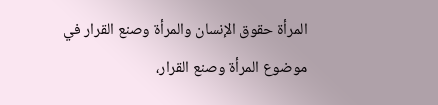المرأة حقوق الإنسان والمرأة وصنع القرار في موضوع المرأة وصنع القرار،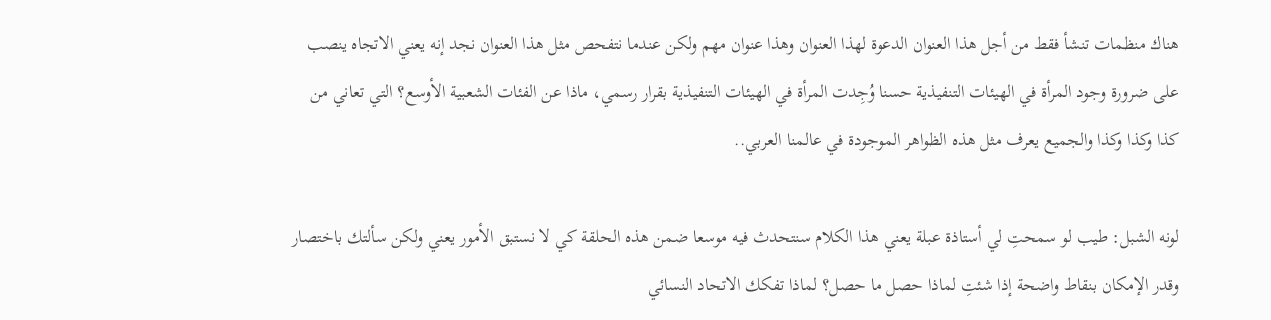هناك منظمات تنشأ فقط من أجل هذا العنوان الدعوة لهذا العنوان وهذا عنوان مهم ولكن عندما نتفحص مثل هذا العنوان نجد إنه يعني الاتجاه ينصب على ضرورة وجود المرأة في الهيئات التنفيذية حسنا وُجِدت المرأة في الهيئات التنفيذية بقرار رسمي، ماذا عن الفئات الشعبية الأوسع؟ التي تعاني من كذا وكذا وكذا والجميع يعرف مثل هذه الظواهر الموجودة في عالمنا العربي..

لونه الشبل: طيب لو سمحتِ لي أستاذة عبلة يعني هذا الكلام سنتحدث فيه موسعا ضمن هذه الحلقة كي لا نستبق الأمور يعني ولكن سألتك باختصار وقدر الإمكان بنقاط واضحة إذا شئتِ لماذا حصل ما حصل؟ لماذا تفكك الاتحاد النسائي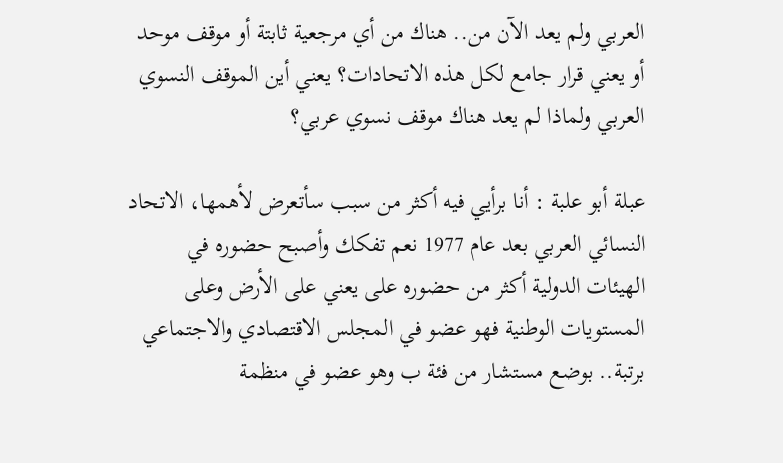العربي ولم يعد الآن من.. هناك من أي مرجعية ثابتة أو موقف موحد أو يعني قرار جامع لكل هذه الاتحادات؟ يعني أين الموقف النسوي العربي ولماذا لم يعد هناك موقف نسوي عربي؟

عبلة أبو علبة : أنا برأيي فيه أكثر من سبب سأتعرض لأهمها، الاتحاد النسائي العربي بعد عام 1977 نعم تفكك وأصبح حضوره في الهيئات الدولية أكثر من حضوره على يعني على الأرض وعلى المستويات الوطنية فهو عضو في المجلس الاقتصادي والاجتماعي برتبة.. بوضع مستشار من فئة ب وهو عضو في منظمة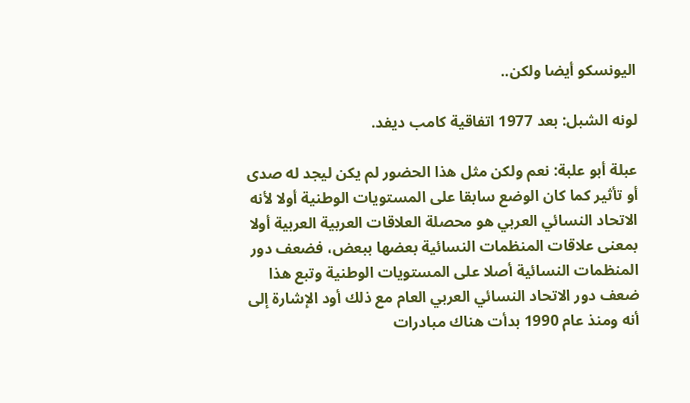اليونسكو أيضا ولكن..

لونه الشبل: بعد 1977 اتفاقية كامب ديفد.

عبلة أبو علبة: نعم ولكن مثل هذا الحضور لم يكن ليجد له صدى أو تأثير كما كان الوضع سابقا على المستويات الوطنية أولا لأنه الاتحاد النسائي العربي هو محصلة العلاقات العربية العربية أولا بمعنى علاقات المنظمات النسائية بعضها ببعض، فضعف دور المنظمات النسائية أصلا على المستويات الوطنية وتبع هذا ضعف دور الاتحاد النسائي العربي العام مع ذلك أود الإشارة إلى أنه ومنذ عام 1990 بدأت هناك مبادرات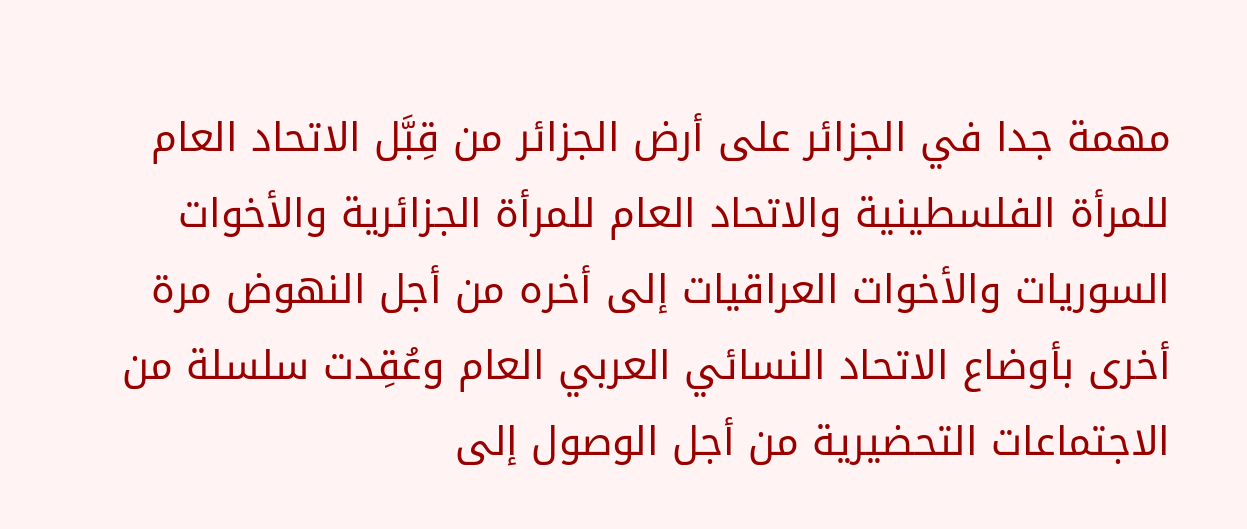مهمة جدا في الجزائر على أرض الجزائر من قِبَّل الاتحاد العام للمرأة الفلسطينية والاتحاد العام للمرأة الجزائرية والأخوات السوريات والأخوات العراقيات إلى أخره من أجل النهوض مرة أخرى بأوضاع الاتحاد النسائي العربي العام وعُقِدت سلسلة من الاجتماعات التحضيرية من أجل الوصول إلى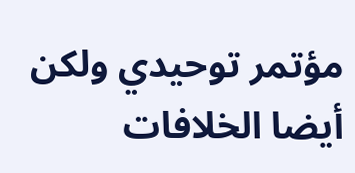مؤتمر توحيدي ولكن أيضا الخلافات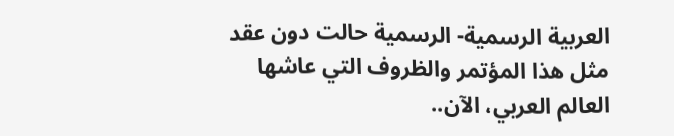العربية الرسمية- الرسمية حالت دون عقد مثل هذا المؤتمر والظروف التي عاشها العالم العربي، الآن..